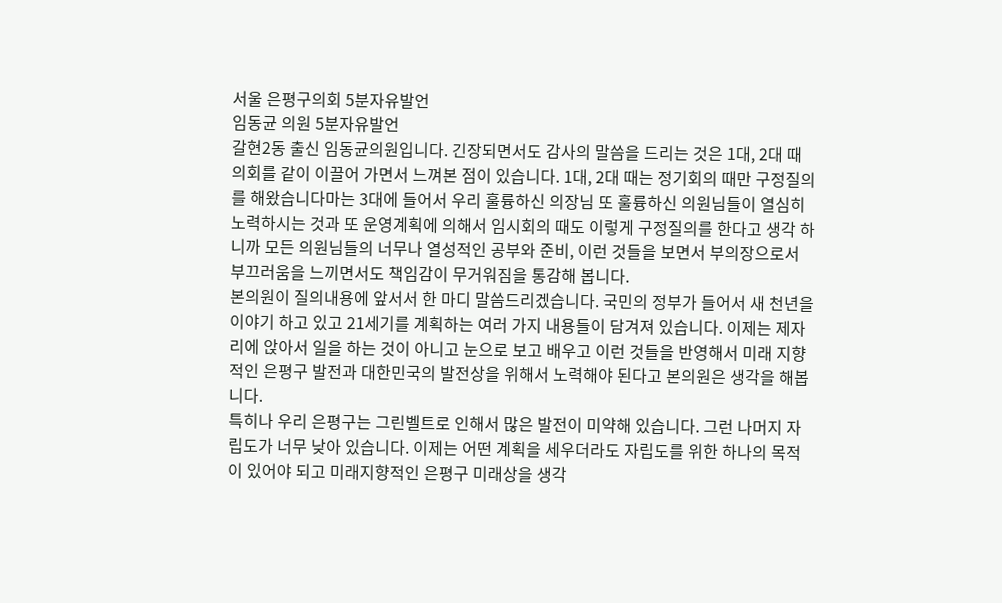서울 은평구의회 5분자유발언
임동균 의원 5분자유발언
갈현2동 출신 임동균의원입니다. 긴장되면서도 감사의 말씀을 드리는 것은 1대, 2대 때 의회를 같이 이끌어 가면서 느껴본 점이 있습니다. 1대, 2대 때는 정기회의 때만 구정질의를 해왔습니다마는 3대에 들어서 우리 훌륭하신 의장님 또 훌륭하신 의원님들이 열심히 노력하시는 것과 또 운영계획에 의해서 임시회의 때도 이렇게 구정질의를 한다고 생각 하니까 모든 의원님들의 너무나 열성적인 공부와 준비, 이런 것들을 보면서 부의장으로서 부끄러움을 느끼면서도 책임감이 무거워짐을 통감해 봅니다.
본의원이 질의내용에 앞서서 한 마디 말씀드리겠습니다. 국민의 정부가 들어서 새 천년을 이야기 하고 있고 21세기를 계획하는 여러 가지 내용들이 담겨져 있습니다. 이제는 제자리에 앉아서 일을 하는 것이 아니고 눈으로 보고 배우고 이런 것들을 반영해서 미래 지향적인 은평구 발전과 대한민국의 발전상을 위해서 노력해야 된다고 본의원은 생각을 해봅니다.
특히나 우리 은평구는 그린벨트로 인해서 많은 발전이 미약해 있습니다. 그런 나머지 자립도가 너무 낮아 있습니다. 이제는 어떤 계획을 세우더라도 자립도를 위한 하나의 목적이 있어야 되고 미래지향적인 은평구 미래상을 생각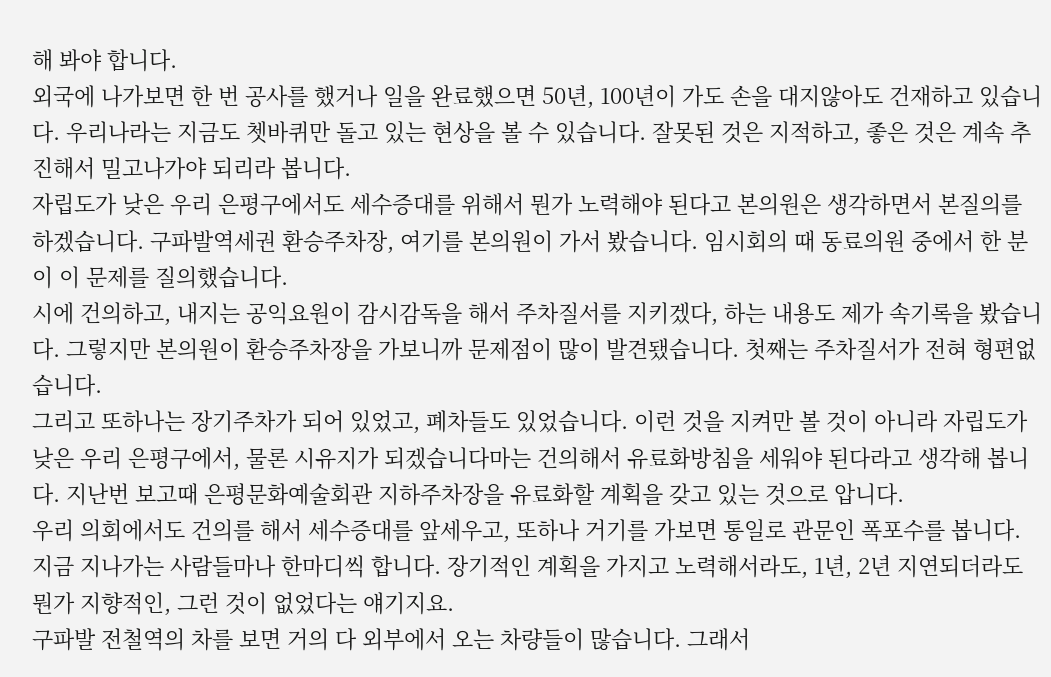해 봐야 합니다.
외국에 나가보면 한 번 공사를 했거나 일을 완료했으면 50년, 100년이 가도 손을 대지않아도 건재하고 있습니다. 우리나라는 지금도 쳇바퀴만 돌고 있는 현상을 볼 수 있습니다. 잘못된 것은 지적하고, 좋은 것은 계속 추진해서 밀고나가야 되리라 봅니다.
자립도가 낮은 우리 은평구에서도 세수증대를 위해서 뭔가 노력해야 된다고 본의원은 생각하면서 본질의를 하겠습니다. 구파발역세권 환승주차장, 여기를 본의원이 가서 봤습니다. 임시회의 때 동료의원 중에서 한 분이 이 문제를 질의했습니다.
시에 건의하고, 내지는 공익요원이 감시감독을 해서 주차질서를 지키겠다, 하는 내용도 제가 속기록을 봤습니다. 그렇지만 본의원이 환승주차장을 가보니까 문제점이 많이 발견됐습니다. 첫째는 주차질서가 전혀 형편없습니다.
그리고 또하나는 장기주차가 되어 있었고, 폐차들도 있었습니다. 이런 것을 지켜만 볼 것이 아니라 자립도가 낮은 우리 은평구에서, 물론 시유지가 되겠습니다마는 건의해서 유료화방침을 세워야 된다라고 생각해 봅니다. 지난번 보고때 은평문화예술회관 지하주차장을 유료화할 계획을 갖고 있는 것으로 압니다.
우리 의회에서도 건의를 해서 세수증대를 앞세우고, 또하나 거기를 가보면 통일로 관문인 폭포수를 봅니다. 지금 지나가는 사람들마나 한마디씩 합니다. 장기적인 계획을 가지고 노력해서라도, 1년, 2년 지연되더라도 뭔가 지향적인, 그런 것이 없었다는 얘기지요.
구파발 전철역의 차를 보면 거의 다 외부에서 오는 차량들이 많습니다. 그래서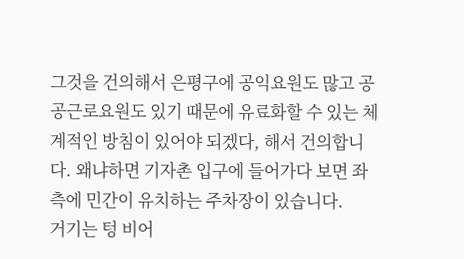그것을 건의해서 은평구에 공익요원도 많고 공공근로요원도 있기 때문에 유료화할 수 있는 체계적인 방침이 있어야 되겠다, 해서 건의합니다. 왜냐하면 기자촌 입구에 들어가다 보면 좌측에 민간이 유치하는 주차장이 있습니다.
거기는 텅 비어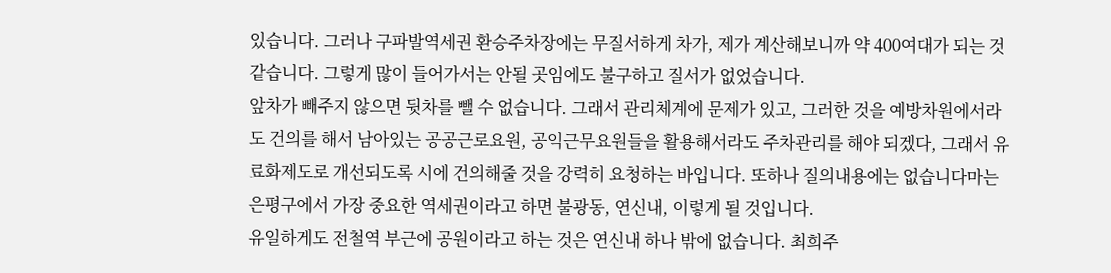있습니다. 그러나 구파발역세권 환승주차장에는 무질서하게 차가, 제가 계산해보니까 약 400여대가 되는 것 같습니다. 그렇게 많이 들어가서는 안될 곳임에도 불구하고 질서가 없었습니다.
앞차가 빼주지 않으면 뒷차를 뺄 수 없습니다. 그래서 관리체계에 문제가 있고, 그러한 것을 예방차원에서라도 건의를 해서 남아있는 공공근로요원, 공익근무요원들을 활용해서라도 주차관리를 해야 되겠다, 그래서 유료화제도로 개선되도록 시에 건의해줄 것을 강력히 요청하는 바입니다. 또하나 질의내용에는 없습니다마는 은평구에서 가장 중요한 역세권이라고 하면 불광동, 연신내, 이렇게 될 것입니다.
유일하게도 전철역 부근에 공원이라고 하는 것은 연신내 하나 밖에 없습니다. 최희주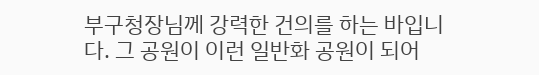부구청장님께 강력한 건의를 하는 바입니다. 그 공원이 이런 일반화 공원이 되어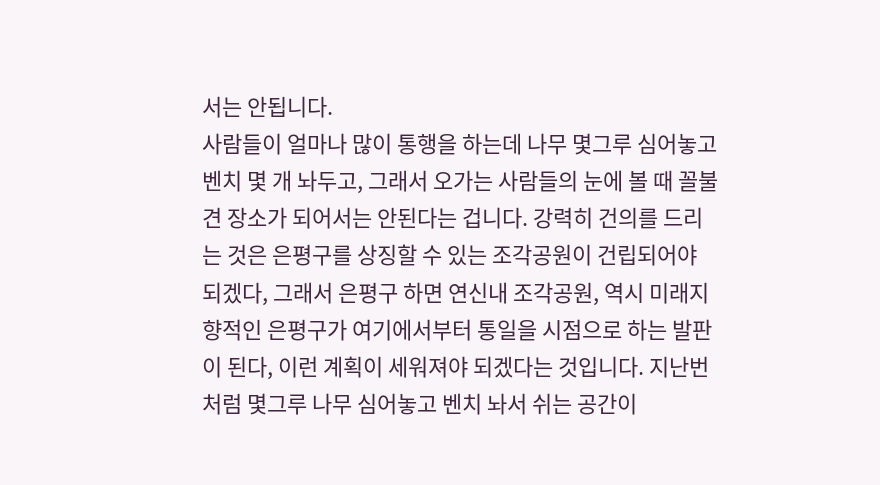서는 안됩니다.
사람들이 얼마나 많이 통행을 하는데 나무 몇그루 심어놓고 벤치 몇 개 놔두고, 그래서 오가는 사람들의 눈에 볼 때 꼴불견 장소가 되어서는 안된다는 겁니다. 강력히 건의를 드리는 것은 은평구를 상징할 수 있는 조각공원이 건립되어야 되겠다, 그래서 은평구 하면 연신내 조각공원, 역시 미래지향적인 은평구가 여기에서부터 통일을 시점으로 하는 발판이 된다, 이런 계획이 세워져야 되겠다는 것입니다. 지난번처럼 몇그루 나무 심어놓고 벤치 놔서 쉬는 공간이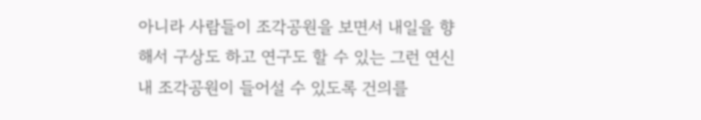아니라 사람들이 조각공원을 보면서 내일을 향해서 구상도 하고 연구도 할 수 있는 그런 연신내 조각공원이 들어설 수 있도록 건의를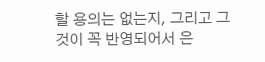할 용의는 없는지, 그리고 그것이 꼭 반영되어서 은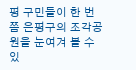평 구민들이 한 번쯤 은평구의 조각공원을 눈여겨 볼 수 있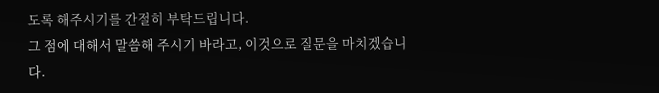도록 해주시기를 간절히 부탁드립니다.
그 점에 대해서 말씀해 주시기 바라고, 이것으로 질문을 마치겠습니다.